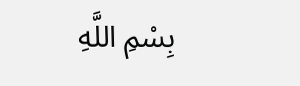بِسْمِ اللَّهِ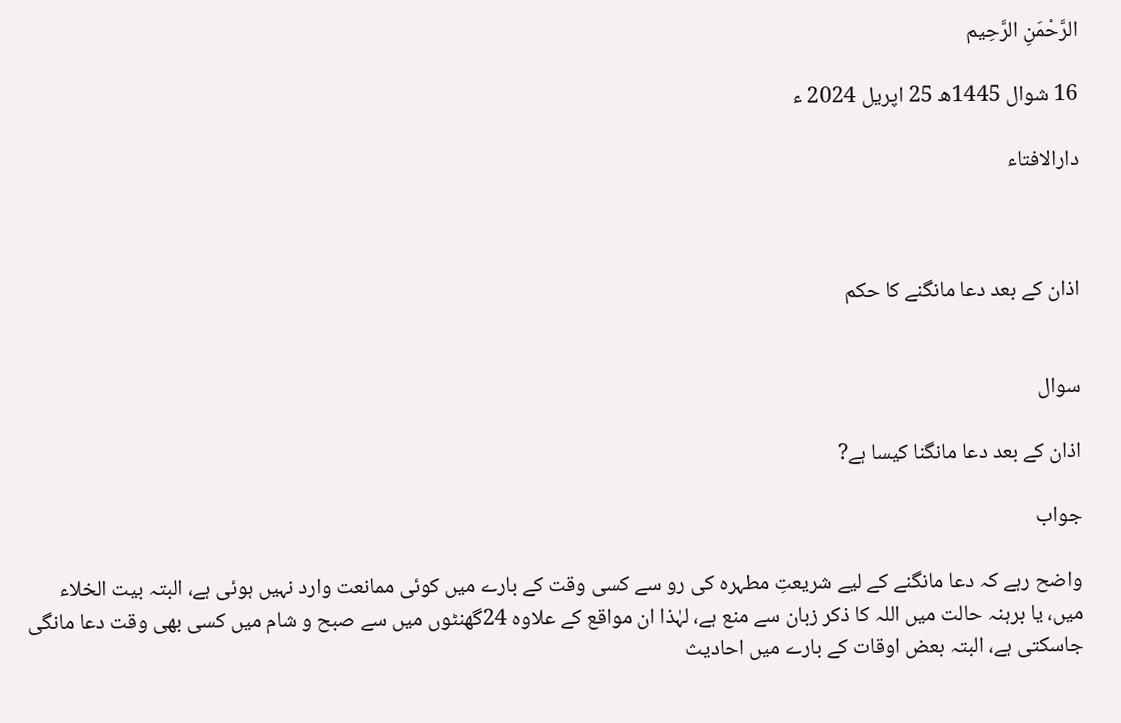الرَّحْمَنِ الرَّحِيم

16 شوال 1445ھ 25 اپریل 2024 ء

دارالافتاء



اذان کے بعد دعا مانگنے کا حکم


سوال

اذان کے بعد دعا مانگنا کیسا ہے?

جواب

واضح رہے کہ دعا مانگنے کے لیے شریعتِ مطہرہ کی رو سے کسی وقت کے بارے میں کوئی ممانعت وارد نہیں ہوئی ہے، البتہ بیت الخلاء میں، یا برہنہ حالت میں اللہ کا ذکر زبان سے منع ہے، لہٰذا ان مواقع کے علاوہ 24گھنٹوں میں سے صبح و شام میں کسی بھی وقت دعا مانگی جاسکتی ہے، البتہ بعض اوقات کے بارے میں احادیث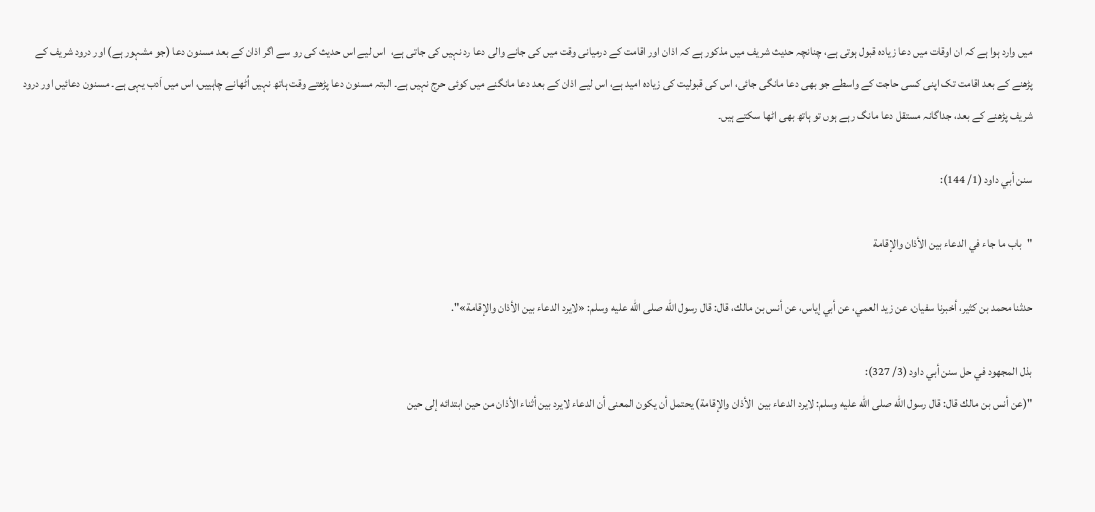میں وارد ہوا ہے کہ ان اوقات میں دعا زیادہ قبول ہوتی ہے، چنانچہ حدیث شریف میں مذکور ہے کہ اذان اور اقامت کے درمیانی وقت میں کی جانے والی دعا رد نہیں کی جاتی ہے،  اس لیے اس حدیث کی رو سے اگر اذان کے بعد مسنون دعا (جو مشہور ہے) اور درود شریف کے پڑھنے کے بعد اقامت تک اپنی کسی حاجت کے واسطے جو بھی دعا مانگی جائی، اس کی قبولیت کی زیادہ امید ہے، اس لیے اذان کے بعد دعا مانگنے میں کوئی حرج نہیں ہے۔ البتہ مسنون دعا پڑھتے وقت ہاتھ نہیں اُٹھانے چاہییں، اس میں اَدب یہی ہے۔ مسنون دعائیں اور درود شریف پڑھنے کے بعد، جداگانہ مستقل دعا مانگ رہے ہوں تو ہاتھ بھی اٹھا سکتے ہیں۔

سنن أبي داود (1/ 144):

"باب ما جاء في الدعاء بين الأذان والإقامة

حدثنا محمد بن كثير، أخبرنا سفيان، عن زيد العمي، عن أبي إياس، عن أنس بن مالك، قال: قال رسول الله صلى الله عليه وسلم: «لايرد الدعاء بين الأذان والإقامة»".

بذل المجهود في حل سنن أبي داود (3/ 327):
"(عن أنس بن مالك قال: قال رسول الله صلى الله عليه وسلم: لايرد الدعاء بين  الأذان والإقامة) يحتمل أن يكون المعنى أن الدعاء لايرد بين أثناء الأذان من حين ابتدائه إلى حين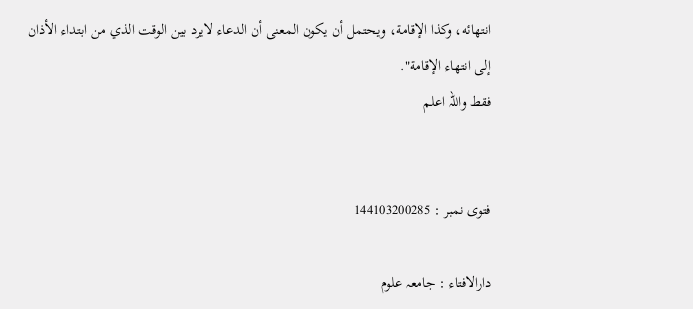انتهائه، وكذا الإقامة، ويحتمل أن يكون المعنى أن الدعاء لايرد بين الوقت الذي من ابتداء الأذان إلى انتهاء الإقامة".
فقط واللہ اعلم


فتوی نمبر : 144103200285

دارالافتاء : جامعہ علوم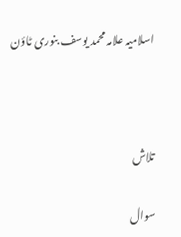اسلامیہ علامہ محمد یوسف بنوری ٹاؤن



تلاش

سوال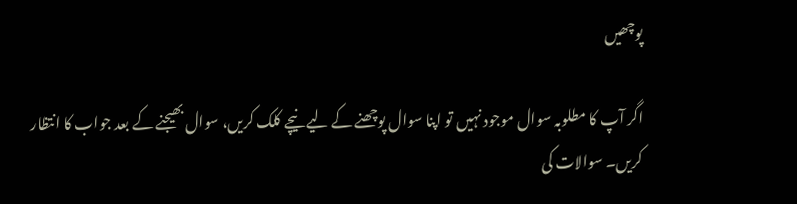پوچھیں

اگر آپ کا مطلوبہ سوال موجود نہیں تو اپنا سوال پوچھنے کے لیے نیچے کلک کریں، سوال بھیجنے کے بعد جواب کا انتظار کریں۔ سوالات کی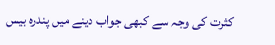کثرت کی وجہ سے کبھی جواب دینے میں پندرہ بیس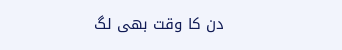دن کا وقت بھی لگ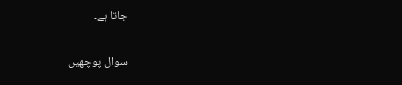جاتا ہے۔

سوال پوچھیں